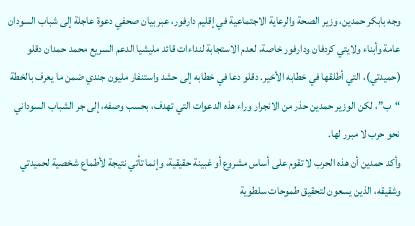وجه بابكر حمدين، وزير الصحة والرعاية الاجتماعية في إقليم دارفور، عبر بيان صحفي دعوة عاجلة إلى شباب السودان عامة وأبناء ولايتي كردفان ودارفور خاصة، لعدم الاستجابة لنداءات قائد مليشيا الدعم السريع محمد حمدان دقلو (حميدتي)، التي أطلقها في خطابه الأخير. دقلو دعا في خطابه إلى حشد واستنفار مليون جندي ضمن ما يعرف بالخطة “ب”، لكن الوزير حمدين حذر من الانجرار وراء هذه الدعوات التي تهدف، بحسب وصفه، إلى جر الشباب السوداني نحو حرب لا مبرر لها.
وأكد حمدين أن هذه الحرب لا تقوم على أساس مشروع أو غبينة حقيقية، وإنما تأتي نتيجة لأطماع شخصية لحميدتي وشقيقه، الذين يسعون لتحقيق طموحات سلطوية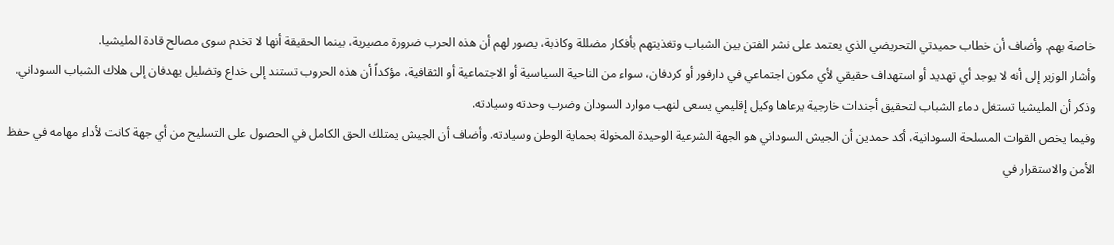خاصة بهم. وأضاف أن خطاب حميدتي التحريضي الذي يعتمد على نشر الفتن بين الشباب وتغذيتهم بأفكار مضللة وكاذبة، يصور لهم أن هذه الحرب ضرورة مصيرية، بينما الحقيقة أنها لا تخدم سوى مصالح قادة المليشيا.
وأشار الوزير إلى أنه لا يوجد أي تهديد أو استهداف حقيقي لأي مكون اجتماعي في دارفور أو كردفان، سواء من الناحية السياسية أو الاجتماعية أو الثقافية، مؤكداً أن هذه الحروب تستند إلى خداع وتضليل يهدفان إلى هلاك الشباب السوداني. وذكر أن المليشيا تستغل دماء الشباب لتحقيق أجندات خارجية يرعاها وكيل إقليمي يسعى لنهب موارد السودان وضرب وحدته وسيادته.
وفيما يخص القوات المسلحة السودانية، أكد حمدين أن الجيش السوداني هو الجهة الشرعية الوحيدة المخولة بحماية الوطن وسيادته. وأضاف أن الجيش يمتلك الحق الكامل في الحصول على التسليح من أي جهة كانت لأداء مهامه في حفظ الأمن والاستقرار في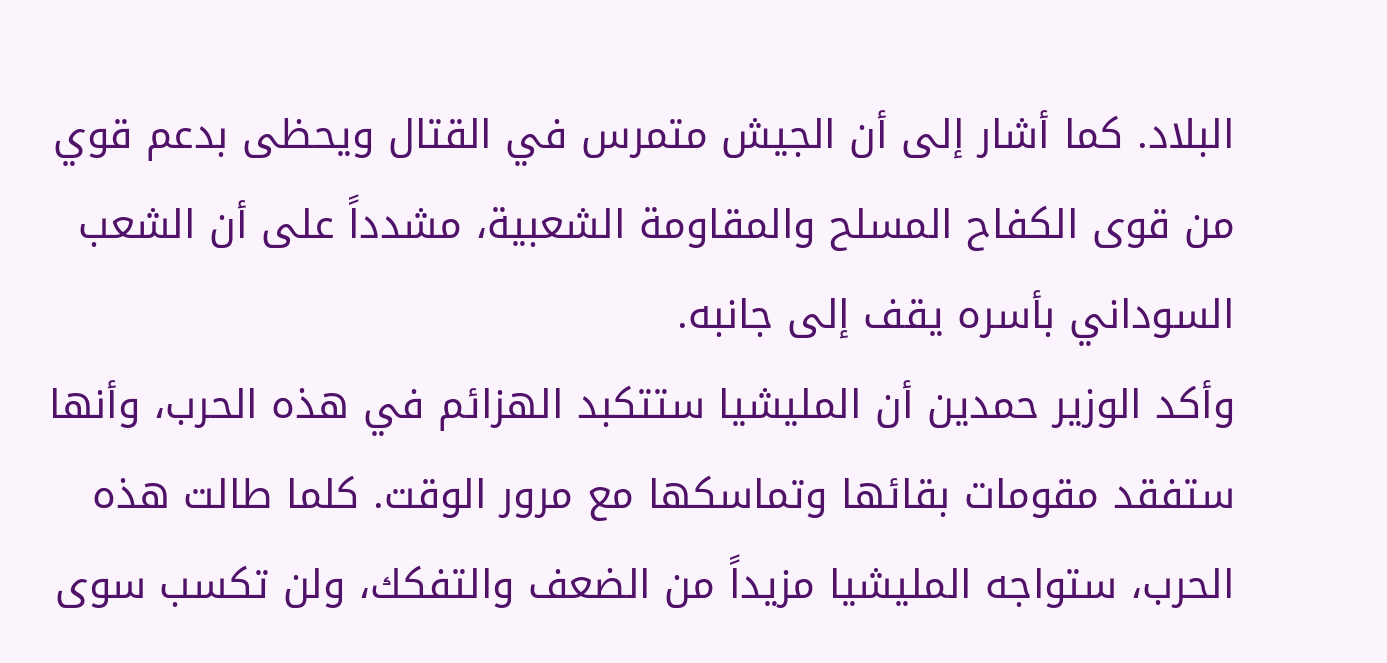البلاد. كما أشار إلى أن الجيش متمرس في القتال ويحظى بدعم قوي من قوى الكفاح المسلح والمقاومة الشعبية، مشدداً على أن الشعب السوداني بأسره يقف إلى جانبه.
وأكد الوزير حمدين أن المليشيا ستتكبد الهزائم في هذه الحرب، وأنها ستفقد مقومات بقائها وتماسكها مع مرور الوقت. كلما طالت هذه الحرب، ستواجه المليشيا مزيداً من الضعف والتفكك، ولن تكسب سوى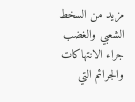مزيد من السخط الشعبي والغضب جراء الانتهاكات والجرائم التي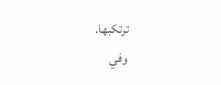ترتكبها.
وفي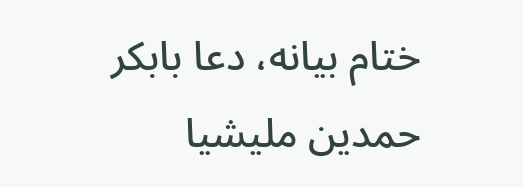ختام بيانه، دعا بابكر حمدين مليشيا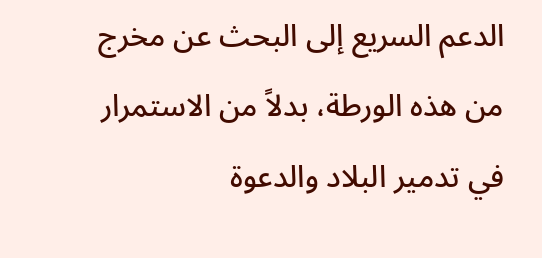الدعم السريع إلى البحث عن مخرج من هذه الورطة، بدلاً من الاستمرار في تدمير البلاد والدعوة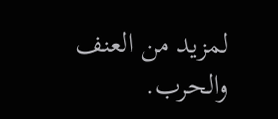لمزيد من العنف والحرب.